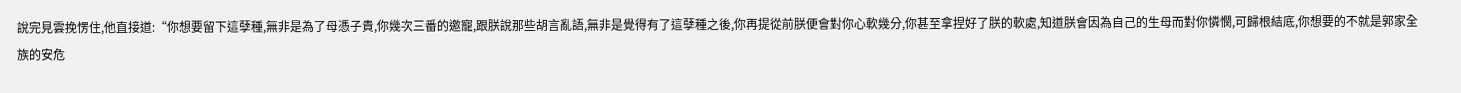說完見雲挽愣住,他直接道:“你想要留下這孽種,無非是為了母憑子貴,你幾次三番的邀寵,跟朕說那些胡言亂語,無非是覺得有了這孽種之後,你再提從前朕便會對你心軟幾分,你甚至拿捏好了朕的軟處,知道朕會因為自己的生母而對你憐憫,可歸根結底,你想要的不就是郭家全族的安危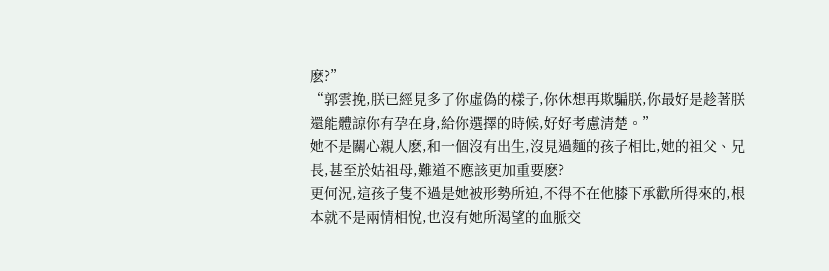麽?”
“郭雲挽,朕已經見多了你虛偽的樣子,你休想再欺騙朕,你最好是趁著朕還能體諒你有孕在身,給你選擇的時候,好好考慮清楚。”
她不是關心親人麽,和一個沒有出生,沒見過麵的孩子相比,她的祖父、兄長,甚至於姑祖母,難道不應該更加重要麽?
更何況,這孩子隻不過是她被形勢所迫,不得不在他膝下承歡所得來的,根本就不是兩情相悅,也沒有她所渴望的血脈交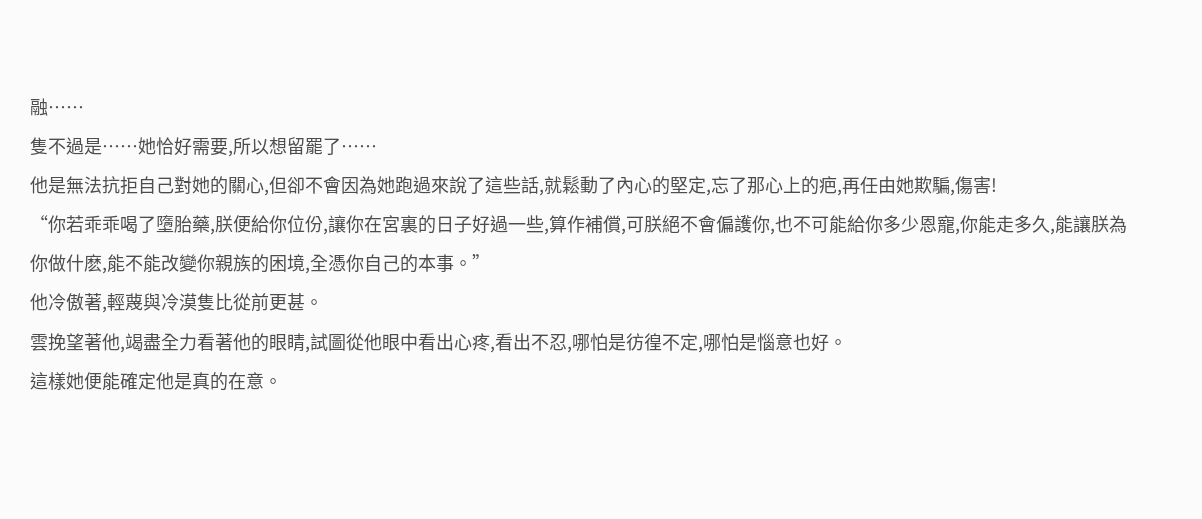融……
隻不過是……她恰好需要,所以想留罷了……
他是無法抗拒自己對她的關心,但卻不會因為她跑過來說了這些話,就鬆動了內心的堅定,忘了那心上的疤,再任由她欺騙,傷害!
“你若乖乖喝了墮胎藥,朕便給你位份,讓你在宮裏的日子好過一些,算作補償,可朕絕不會偏護你,也不可能給你多少恩寵,你能走多久,能讓朕為你做什麽,能不能改變你親族的困境,全憑你自己的本事。”
他冷傲著,輕蔑與冷漠隻比從前更甚。
雲挽望著他,竭盡全力看著他的眼睛,試圖從他眼中看出心疼,看出不忍,哪怕是彷徨不定,哪怕是惱意也好。
這樣她便能確定他是真的在意。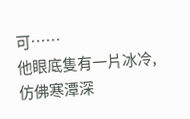可……
他眼底隻有一片冰冷,仿佛寒潭深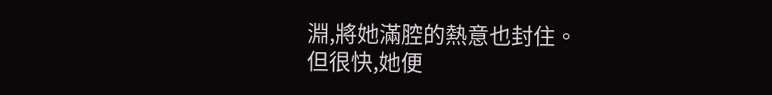淵,將她滿腔的熱意也封住。
但很快,她便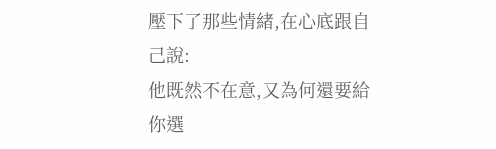壓下了那些情緒,在心底跟自己說:
他既然不在意,又為何還要給你選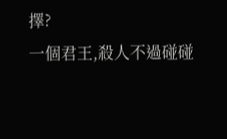擇?
一個君王,殺人不過碰碰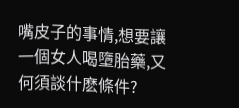嘴皮子的事情,想要讓一個女人喝墮胎藥,又何須談什麽條件?